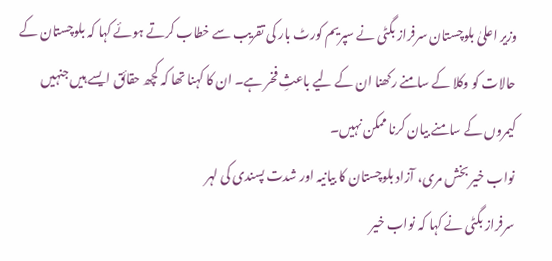وزیر اعلیٰ بلوچستان سرفراز بگٹی نے سپریم کورٹ بار کی تقریب سے خطاب کرتے ہوئے کہا کہ بلوچستان کے حالات کو وکلا کے سامنے رکھنا ان کے لیے باعثِ فخر ہے۔ ان کا کہنا تھا کہ کچھ حقائق ایسے ہیں جنہیں کیمروں کے سامنے بیان کرنا ممکن نہیں۔
نواب خیر بخش مری، آزاد بلوچستان کا بیانیہ اور شدت پسندی کی لہر
سرفراز بگٹی نے کہا کہ نواب خیر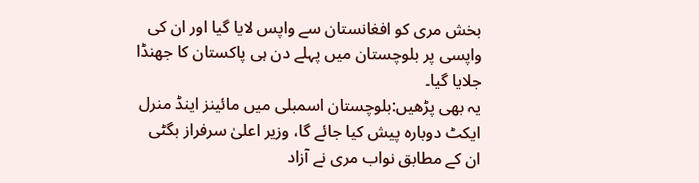بخش مری کو افغانستان سے واپس لایا گیا اور ان کی واپسی پر بلوچستان میں پہلے دن ہی پاکستان کا جھنڈا جلایا گیا۔
یہ بھی پڑھیں:بلوچستان اسمبلی میں مائینز اینڈ منرل ایکٹ دوبارہ پیش کیا جائے گا، وزیر اعلیٰ سرفراز بگٹی
ان کے مطابق نواب مری نے آزاد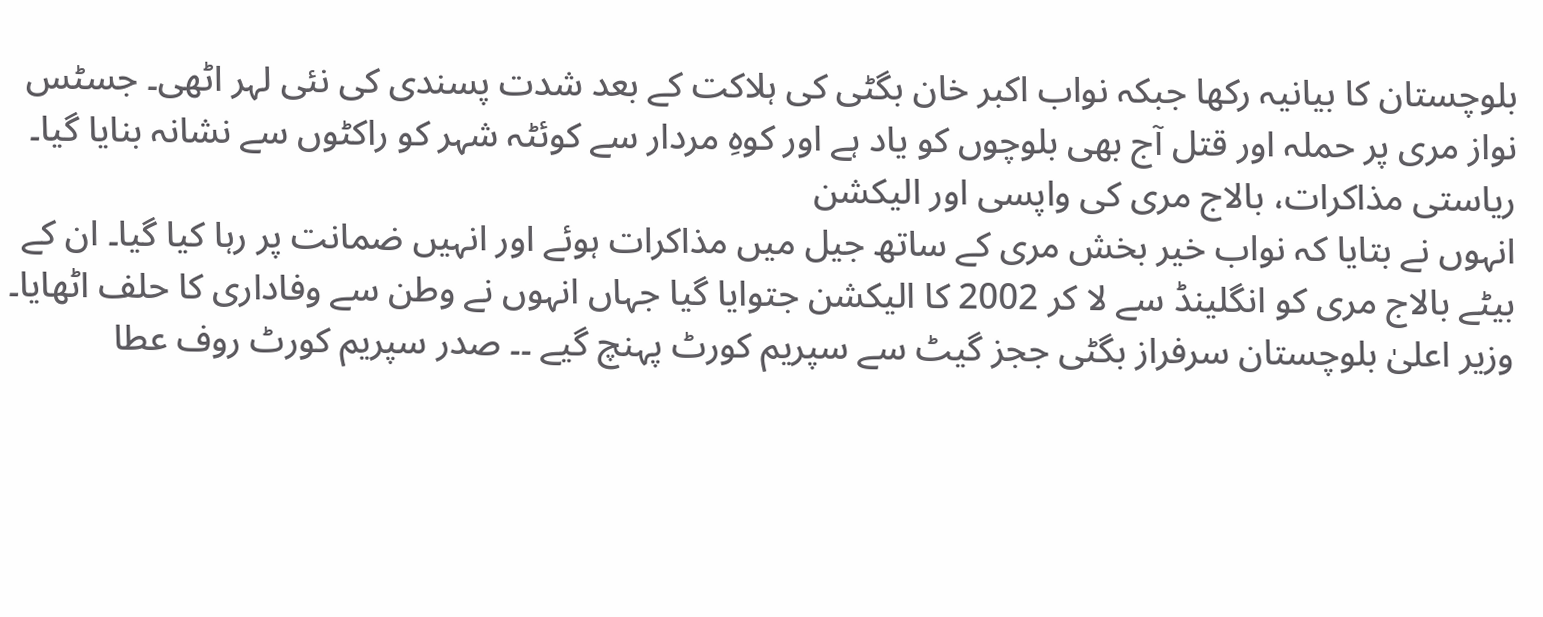بلوچستان کا بیانیہ رکھا جبکہ نواب اکبر خان بگٹی کی ہلاکت کے بعد شدت پسندی کی نئی لہر اٹھی۔ جسٹس نواز مری پر حملہ اور قتل آج بھی بلوچوں کو یاد ہے اور کوہِ مردار سے کوئٹہ شہر کو راکٹوں سے نشانہ بنایا گیا۔
ریاستی مذاکرات، بالاج مری کی واپسی اور الیکشن
انہوں نے بتایا کہ نواب خیر بخش مری کے ساتھ جیل میں مذاکرات ہوئے اور انہیں ضمانت پر رہا کیا گیا۔ ان کے بیٹے بالاج مری کو انگلینڈ سے لا کر 2002 کا الیکشن جتوایا گیا جہاں انہوں نے وطن سے وفاداری کا حلف اٹھایا۔
وزیر اعلیٰ بلوچستان سرفراز بگٹی ججز گیٹ سے سپریم کورٹ پہنچ گیے ۔۔ صدر سپریم کورٹ روف عطا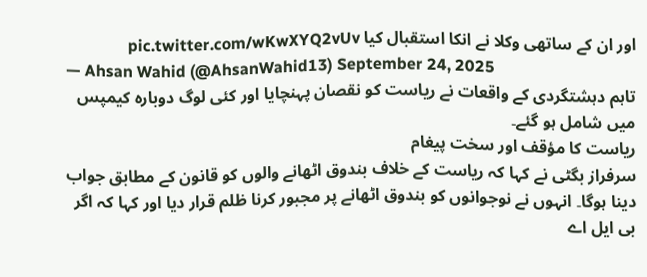اور ان کے ساتھی وکلا نے انکا استقبال کیا pic.twitter.com/wKwXYQ2vUv
— Ahsan Wahid (@AhsanWahid13) September 24, 2025
تاہم دہشتگردی کے واقعات نے ریاست کو نقصان پہنچایا اور کئی لوگ دوبارہ کیمپس میں شامل ہو گئے۔
ریاست کا مؤقف اور سخت پیغام
سرفراز بگٹی نے کہا کہ ریاست کے خلاف بندوق اٹھانے والوں کو قانون کے مطابق جواب دینا ہوگا۔ انہوں نے نوجوانوں کو بندوق اٹھانے پر مجبور کرنا ظلم قرار دیا اور کہا کہ اگر بی ایل اے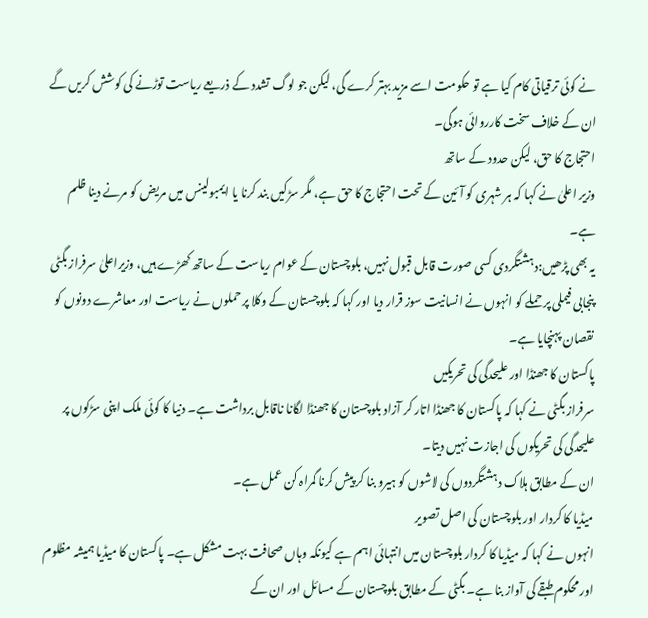نے کوئی ترقیاتی کام کیا ہے تو حکومت اسے مزید بہتر کرے گی، لیکن جو لوگ تشدد کے ذریعے ریاست توڑنے کی کوشش کریں گے ان کے خلاف سخت کارروائی ہوگی۔
احتجاج کا حق، لیکن حدود کے ساتھ
وزیر اعلیٰ نے کہا کہ ہر شہری کو آئین کے تحت احتجاج کا حق ہے، مگر سڑکیں بند کرنا یا ایمبولینس میں مریض کو مرنے دینا ظلم ہے۔
یہ بھی پڑھیں:دہشتگردی کسی صورت قابل قبول نہیں، بلوچستان کے عوام ریاست کے ساتھ کھڑے ہیں، وزیراعلیٰ سرفراز بگٹی
پنجابی فیملی پر حملے کو انہوں نے انسانیت سوز قرار دیا اور کہا کہ بلوچستان کے وکلا پر حملوں نے ریاست اور معاشرے دونوں کو نقصان پہنچایا ہے۔
پاکستان کا جھنڈا اور علیحدگی کی تحریکیں
سرفراز بگٹی نے کہا کہ پاکستان کا جھنڈا اتار کر آزاد بلوچستان کا جھنڈا لگانا ناقابل برداشت ہے۔ دنیا کا کوئی ملک اپنی سڑکوں پر علیحدگی کی تحریکوں کی اجازت نہیں دیتا۔
ان کے مطابق ہلاک دہشتگردوں کی لاشوں کو ہیرو بنا کر پیش کرنا گمراہ کن عمل ہے۔
میڈیا کا کردار اور بلوچستان کی اصل تصویر
انہوں نے کہا کہ میڈیا کا کردار بلوچستان میں انتہائی اہم ہے کیونکہ وہاں صحافت بہت مشکل ہے۔ پاکستان کا میڈیا ہمیشہ مظلوم اور محکوم طبقے کی آواز بنا ہے۔ بگٹی کے مطابق بلوچستان کے مسائل اور ان کے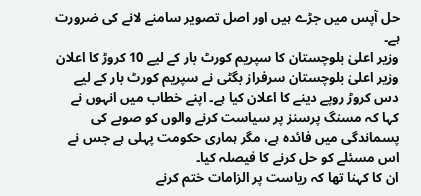حل آپس میں جڑے ہیں اور اصل تصویر سامنے لانے کی ضرورت ہے۔
وزیر اعلیٰ بلوچستان کا سپریم کورٹ بار کے لیے 10 کروڑ کا اعلان
وزیر اعلیٰ بلوچستان سرفراز بگٹی نے سپریم کورٹ بار کے لیے دس کروڑ روپے دینے کا اعلان کیا ہے۔ اپنے خطاب میں انہوں نے کہا کہ مسنگ پرسنز پر سیاست کرنے والوں کو صوبے کی پسماندگی میں فائدہ ہے، مگر ہماری حکومت پہلی ہے جس نے اس مسئلے کو حل کرنے کا فیصلہ کیا۔
ان کا کہنا تھا کہ ریاست پر الزامات ختم کرنے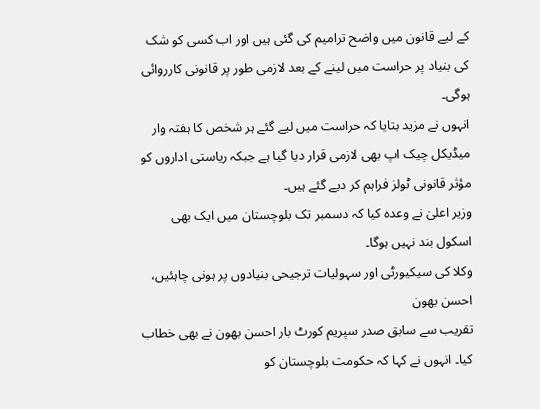کے لیے قانون میں واضح ترامیم کی گئی ہیں اور اب کسی کو شک کی بنیاد پر حراست میں لینے کے بعد لازمی طور پر قانونی کارروائی ہوگی۔
انہوں نے مزید بتایا کہ حراست میں لیے گئے ہر شخص کا ہفتہ وار میڈیکل چیک اپ بھی لازمی قرار دیا گیا ہے جبکہ ریاستی اداروں کو مؤثر قانونی ٹولز فراہم کر دیے گئے ہیں۔
وزیر اعلیٰ نے وعدہ کیا کہ دسمبر تک بلوچستان میں ایک بھی اسکول بند نہیں ہوگا۔
وکلا کی سیکیورٹی اور سہولیات ترجیحی بنیادوں پر ہونی چاہئیں، احسن بھون
تقریب سے سابق صدر سپریم کورٹ بار احسن بھون نے بھی خطاب کیا۔ انہوں نے کہا کہ حکومت بلوچستان کو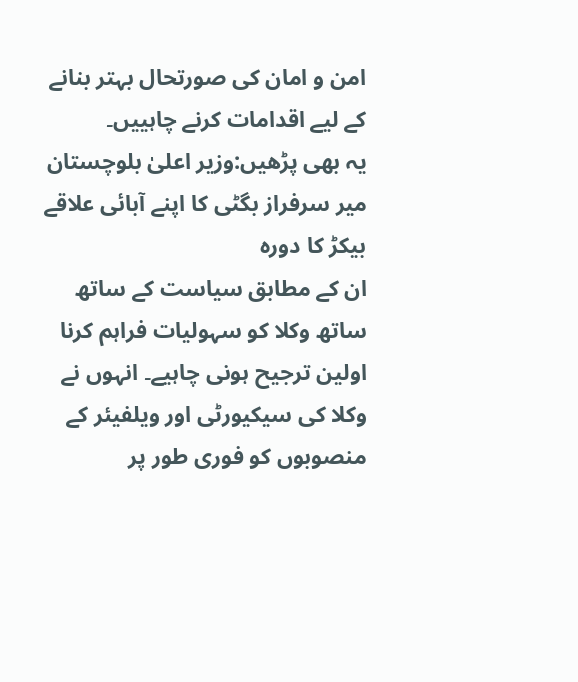امن و امان کی صورتحال بہتر بنانے کے لیے اقدامات کرنے چاہییں۔
یہ بھی پڑھیں:وزیر اعلیٰ بلوچستان میر سرفراز بگٹی کا اپنے آبائی علاقے بیکڑ کا دورہ
ان کے مطابق سیاست کے ساتھ ساتھ وکلا کو سہولیات فراہم کرنا اولین ترجیح ہونی چاہیے۔ انہوں نے وکلا کی سیکیورٹی اور ویلفیئر کے منصوبوں کو فوری طور پر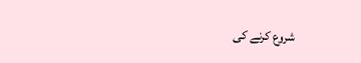شروع کرنے کی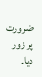ضرورت پر زور دیا۔